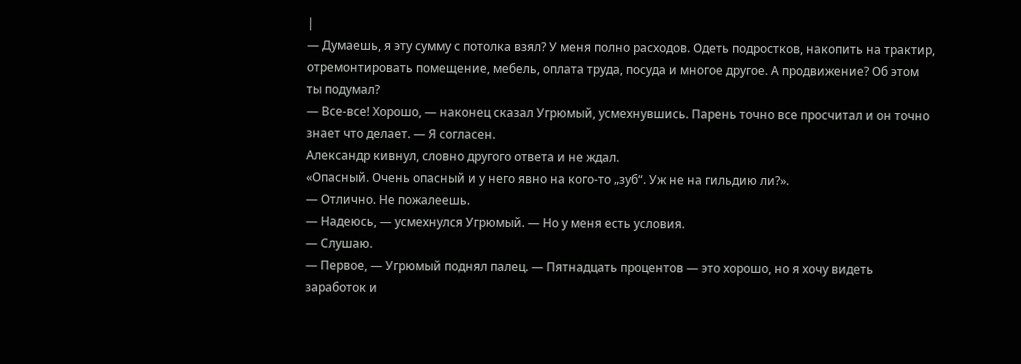|
— Думаешь, я эту сумму с потолка взял? У меня полно расходов. Одеть подростков, накопить на трактир, отремонтировать помещение, мебель, оплата труда, посуда и многое другое. А продвижение? Об этом ты подумал?
— Все-все! Хорошо, — наконец сказал Угрюмый, усмехнувшись. Парень точно все просчитал и он точно знает что делает. — Я согласен.
Александр кивнул, словно другого ответа и не ждал.
«Опасный. Очень опасный и у него явно на кого-то „зуб“. Уж не на гильдию ли?».
— Отлично. Не пожалеешь.
— Надеюсь, — усмехнулся Угрюмый. — Но у меня есть условия.
— Слушаю.
— Первое, — Угрюмый поднял палец. — Пятнадцать процентов — это хорошо, но я хочу видеть заработок и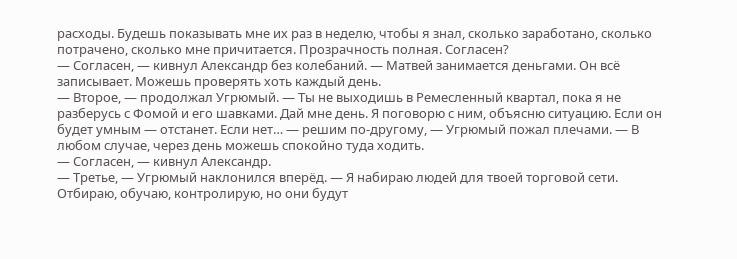расходы. Будешь показывать мне их раз в неделю, чтобы я знал, сколько заработано, сколько потрачено, сколько мне причитается. Прозрачность полная. Согласен?
— Согласен, — кивнул Александр без колебаний. — Матвей занимается деньгами. Он всё записывает. Можешь проверять хоть каждый день.
— Второе, — продолжал Угрюмый. — Ты не выходишь в Ремесленный квартал, пока я не разберусь с Фомой и его шавками. Дай мне день. Я поговорю с ним, объясню ситуацию. Если он будет умным — отстанет. Если нет… — решим по-другому, — Угрюмый пожал плечами. — В любом случае, через день можешь спокойно туда ходить.
— Согласен, — кивнул Александр.
— Третье, — Угрюмый наклонился вперёд. — Я набираю людей для твоей торговой сети. Отбираю, обучаю, контролирую, но они будут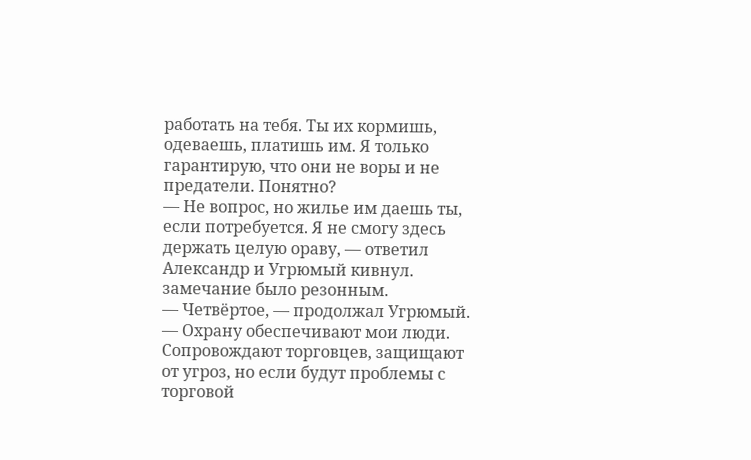работать на тебя. Ты их кормишь, одеваешь, платишь им. Я только гарантирую, что они не воры и не предатели. Понятно?
— Не вопрос, но жилье им даешь ты, если потребуется. Я не смогу здесь держать целую ораву, — ответил Александр и Угрюмый кивнул. замечание было резонным.
— Четвёртое, — продолжал Угрюмый. — Охрану обеспечивают мои люди. Сопровождают торговцев, защищают от угроз, но если будут проблемы с торговой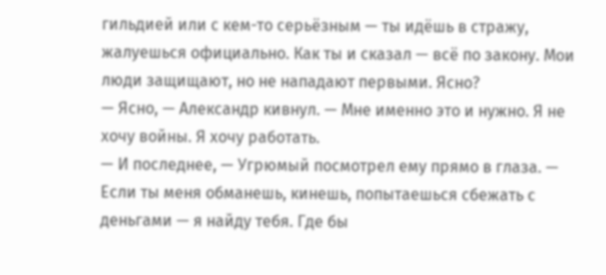гильдией или с кем-то серьёзным — ты идёшь в стражу, жалуешься официально. Как ты и сказал — всё по закону. Мои люди защищают, но не нападают первыми. Ясно?
— Ясно, — Александр кивнул. — Мне именно это и нужно. Я не хочу войны. Я хочу работать.
— И последнее, — Угрюмый посмотрел ему прямо в глаза. — Если ты меня обманешь, кинешь, попытаешься сбежать с деньгами — я найду тебя. Где бы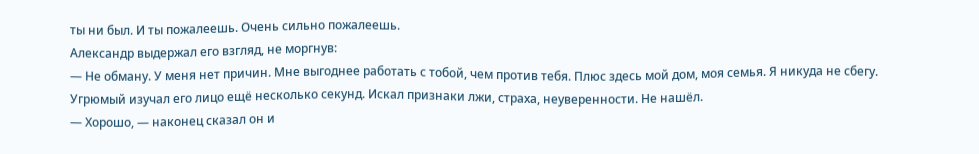ты ни был. И ты пожалеешь. Очень сильно пожалеешь.
Александр выдержал его взгляд, не моргнув:
— Не обману. У меня нет причин. Мне выгоднее работать с тобой, чем против тебя. Плюс здесь мой дом, моя семья. Я никуда не сбегу.
Угрюмый изучал его лицо ещё несколько секунд. Искал признаки лжи, страха, неуверенности. Не нашёл.
— Хорошо, — наконец сказал он и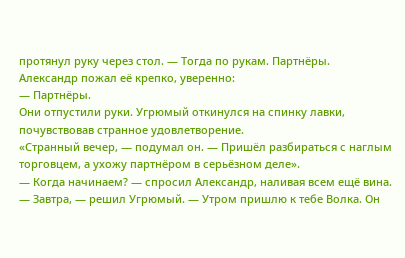протянул руку через стол. — Тогда по рукам. Партнёры.
Александр пожал её крепко, уверенно:
— Партнёры.
Они отпустили руки. Угрюмый откинулся на спинку лавки, почувствовав странное удовлетворение.
«Странный вечер, — подумал он. — Пришёл разбираться с наглым торговцем, а ухожу партнёром в серьёзном деле».
— Когда начинаем? — спросил Александр, наливая всем ещё вина.
— Завтра, — решил Угрюмый. — Утром пришлю к тебе Волка. Он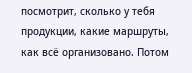посмотрит, сколько у тебя продукции, какие маршруты, как всё организовано. Потом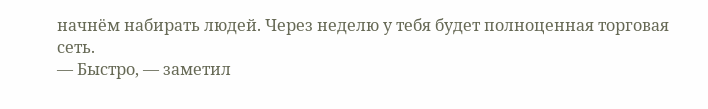начнём набирать людей. Через неделю у тебя будет полноценная торговая сеть.
— Быстро, — заметил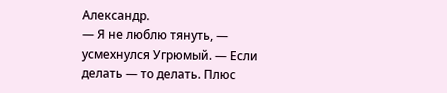Александр.
— Я не люблю тянуть, — усмехнулся Угрюмый. — Если делать — то делать. Плюс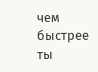чем быстрее ты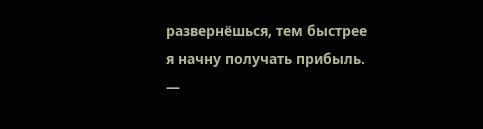развернёшься, тем быстрее я начну получать прибыль.
—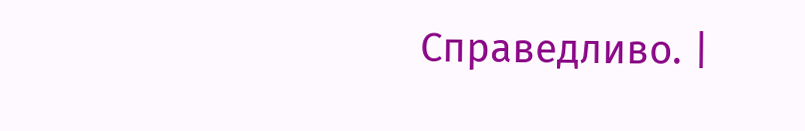Справедливо. |